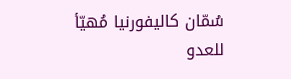سُمّان كاليفورنيا مُهيّأ للعدو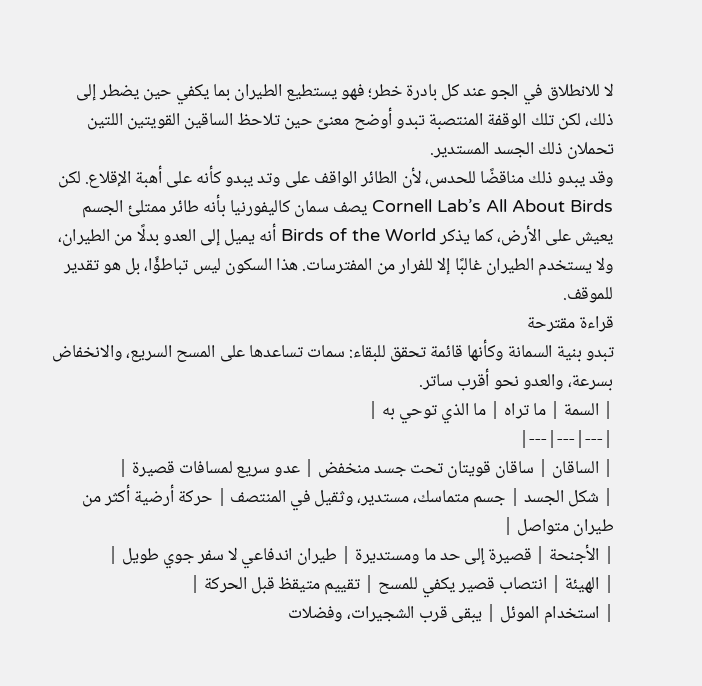لا للانطلاق في الجو عند كل بادرة خطر؛ فهو يستطيع الطيران بما يكفي حين يضطر إلى ذلك، لكن تلك الوقفة المنتصبة تبدو أوضح معنىً حين تلاحظ الساقين القويتين اللتين تحملان ذلك الجسد المستدير.
وقد يبدو ذلك مناقضًا للحدس، لأن الطائر الواقف على وتد يبدو كأنه على أهبة الإقلاع. لكن Cornell Lab’s All About Birds يصف سمان كاليفورنيا بأنه طائر ممتلئ الجسم يعيش على الأرض، كما يذكر Birds of the World أنه يميل إلى العدو بدلًا من الطيران، ولا يستخدم الطيران غالبًا إلا للفرار من المفترسات. هذا السكون ليس تباطؤًا، بل هو تقدير للموقف.
قراءة مقترحة
تبدو بنية السمانة وكأنها قائمة تحقق للبقاء: سمات تساعدها على المسح السريع، والانخفاض بسرعة، والعدو نحو أقرب ساتر.
| السمة | ما تراه | ما الذي توحي به |
|---|---|---|
| الساقان | ساقان قويتان تحت جسد منخفض | عدو سريع لمسافات قصيرة |
| شكل الجسد | جسم متماسك، مستدير، وثقيل في المنتصف | حركة أرضية أكثر من طيران متواصل |
| الأجنحة | قصيرة إلى حد ما ومستديرة | طيران اندفاعي لا سفر جوي طويل |
| الهيئة | انتصاب قصير يكفي للمسح | تقييم متيقظ قبل الحركة |
| استخدام الموئل | يبقى قرب الشجيرات، وفضلات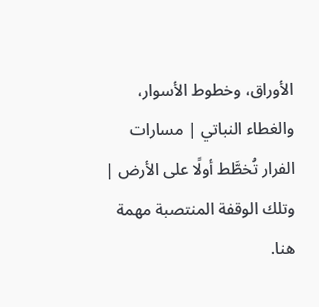الأوراق، وخطوط الأسوار، والغطاء النباتي | مسارات الفرار تُخطَّط أولًا على الأرض |
وتلك الوقفة المنتصبة مهمة هنا.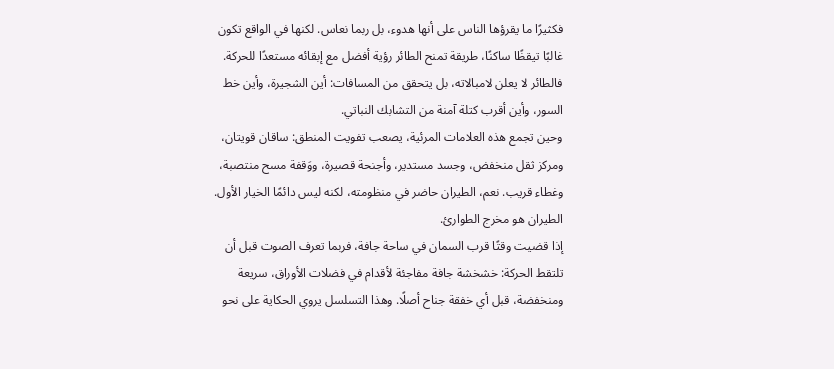فكثيرًا ما يقرؤها الناس على أنها هدوء، بل ربما نعاس. لكنها في الواقع تكون غالبًا تيقظًا ساكنًا، طريقة تمنح الطائر رؤية أفضل مع إبقائه مستعدًا للحركة. فالطائر لا يعلن لامبالاته، بل يتحقق من المسافات: أين الشجيرة، وأين خط السور، وأين أقرب كتلة آمنة من التشابك النباتي.
وحين تجمع هذه العلامات المرئية، يصعب تفويت المنطق: ساقان قويتان، ومركز ثقل منخفض، وجسد مستدير، وأجنحة قصيرة، ووَقفة مسح منتصبة، وغطاء قريب. نعم، الطيران حاضر في منظومته، لكنه ليس دائمًا الخيار الأول.
الطيران هو مخرج الطوارئ.
إذا قضيت وقتًا قرب السمان في ساحة جافة، فربما تعرف الصوت قبل أن تلتقط الحركة: خشخشة جافة مفاجئة لأقدام في فضلات الأوراق، سريعة ومنخفضة، قبل أي خفقة جناح أصلًا. وهذا التسلسل يروي الحكاية على نحو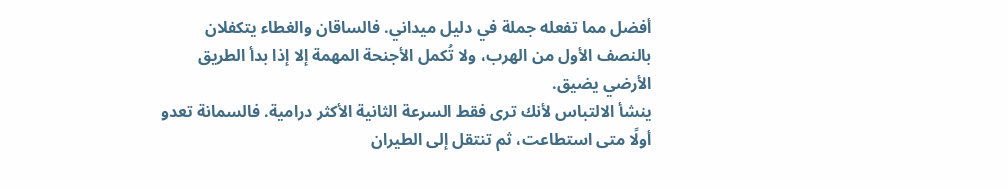أفضل مما تفعله جملة في دليل ميداني. فالساقان والغطاء يتكفلان بالنصف الأول من الهرب، ولا تُكمل الأجنحة المهمة إلا إذا بدأ الطريق الأرضي يضيق.
ينشأ الالتباس لأنك ترى فقط السرعة الثانية الأكثر درامية. فالسمانة تعدو أولًا متى استطاعت، ثم تنتقل إلى الطيران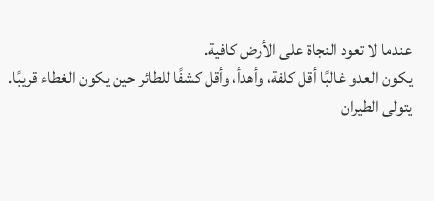عندما لا تعود النجاة على الأرض كافية.
يكون العدو غالبًا أقل كلفة، وأهدأ، وأقل كشفًا للطائر حين يكون الغطاء قريبًا.
يتولى الطيران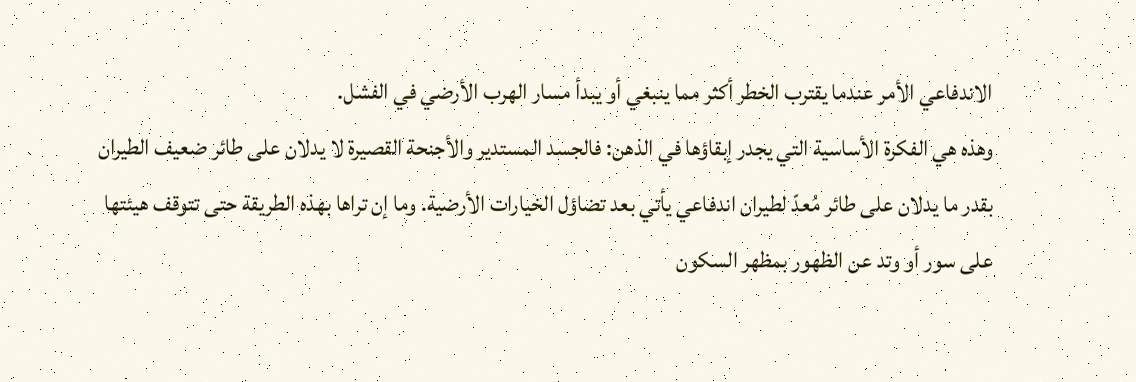الاندفاعي الأمر عندما يقترب الخطر أكثر مما ينبغي أو يبدأ مسار الهرب الأرضي في الفشل.
وهذه هي الفكرة الأساسية التي يجدر إبقاؤها في الذهن: فالجسد المستدير والأجنحة القصيرة لا يدلان على طائر ضعيف الطيران بقدر ما يدلان على طائر مُعدّ لطيران اندفاعي يأتي بعد تضاؤل الخيارات الأرضية. وما إن تراها بهذه الطريقة حتى تتوقف هيئتها على سور أو وتد عن الظهور بمظهر السكون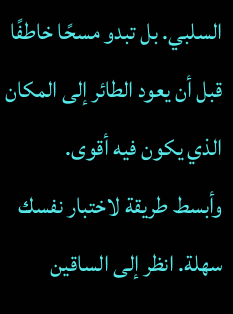السلبي. بل تبدو مسحًا خاطفًا قبل أن يعود الطائر إلى المكان الذي يكون فيه أقوى.
وأبسط طريقة لاختبار نفسك سهلة. انظر إلى الساقين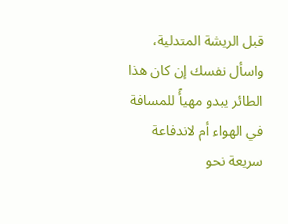قبل الريشة المتدلية، واسأل نفسك إن كان هذا الطائر يبدو مهيأً للمسافة في الهواء أم لاندفاعة سريعة نحو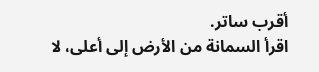أقرب ساتر.
اقرأ السمانة من الأرض إلى أعلى، لا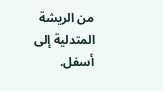من الريشة المتدلية إلى أسفل.